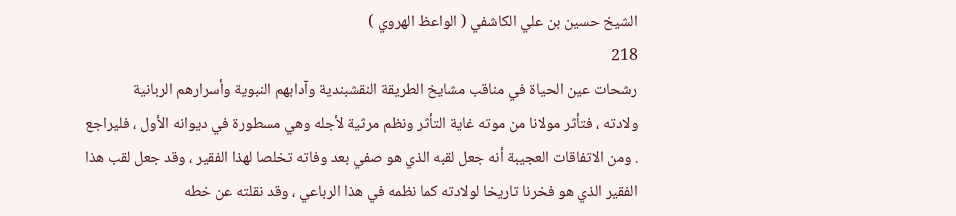الشيخ حسين بن علي الكاشفي ( الواعظ الهروي )
218
رشحات عين الحياة في مناقب مشايخ الطريقة النقشبندية وآدابهم النبوية وأسرارهم الربانية
ولادته ، فتأثر مولانا من موته غاية التأثر ونظم مرثية لأجله وهي مسطورة في ديوانه الأول ، فليراجع . ومن الاتفاقات العجيبة أنه جعل لقبه الذي هو صفي بعد وفاته تخلصا لهذا الفقير ، وقد جعل لقب هذا الفقير الذي هو فخرنا تاريخا لولادته كما نظمه في هذا الرباعي ، وقد نقلته عن خطه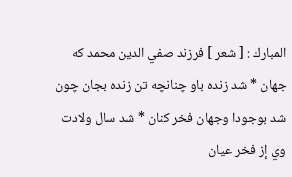المبارك : [ شعر ] فرزند صفي الدين محمد كه جهان * شد زنده باو چنانچه تن زنده بجان چون شد بوجودا وجهان فخر كنان * شد سال ولادت وي إز فخر عيان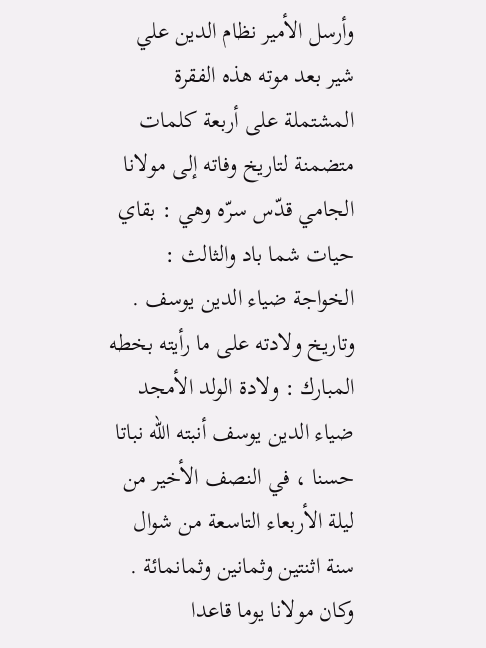وأرسل الأمير نظام الدين علي شير بعد موته هذه الفقرة المشتملة على أربعة كلمات متضمنة لتاريخ وفاته إلى مولانا الجامي قدّس سرّه وهي : بقاي حيات شما باد والثالث : الخواجة ضياء الدين يوسف . وتاريخ ولادته على ما رأيته بخطه المبارك : ولادة الولد الأمجد ضياء الدين يوسف أنبته اللّه نباتا حسنا ، في النصف الأخير من ليلة الأربعاء التاسعة من شوال سنة اثنتين وثمانين وثمانمائة . وكان مولانا يوما قاعدا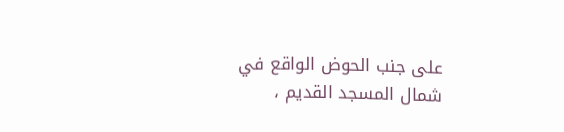على جنب الحوض الواقع في شمال المسجد القديم ،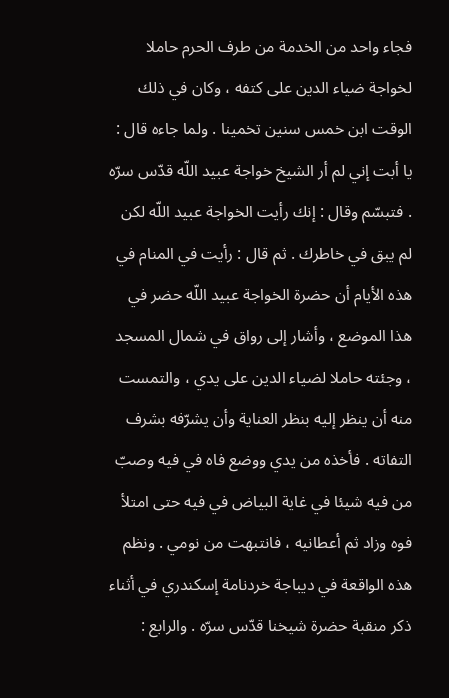فجاء واحد من الخدمة من طرف الحرم حاملا لخواجة ضياء الدين على كتفه ، وكان في ذلك الوقت ابن خمس سنين تخمينا . ولما جاءه قال : يا أبت إني لم أر الشيخ خواجة عبيد اللّه قدّس سرّه . فتبسّم وقال : إنك رأيت الخواجة عبيد اللّه لكن لم يبق في خاطرك . ثم قال : رأيت في المنام في هذه الأيام أن حضرة الخواجة عبيد اللّه حضر في هذا الموضع ، وأشار إلى رواق في شمال المسجد ، وجئته حاملا لضياء الدين على يدي ، والتمست منه أن ينظر إليه بنظر العناية وأن يشرّفه بشرف التفاته . فأخذه من يدي ووضع فاه في فيه وصبّ من فيه شيئا في غاية البياض في فيه حتى امتلأ فوه وزاد ثم أعطانيه ، فانتبهت من نومي . ونظم هذه الواقعة في ديباجة خردنامة إسكندري في أثناء ذكر منقبة حضرة شيخنا قدّس سرّه . والرابع :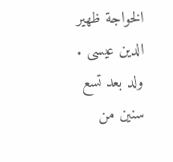الخواجة ظهير الدين عيسى . ولد بعد تسع سنين من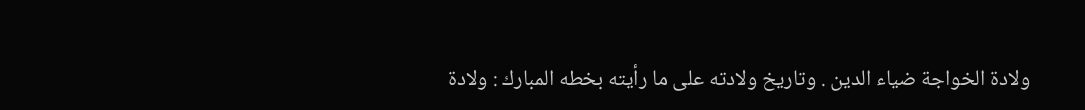ولادة الخواجة ضياء الدين . وتاريخ ولادته على ما رأيته بخطه المبارك : ولادة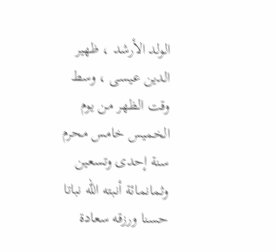الولد الأرشد ، ظهير الدين عيسى ، وسط وقت الظهر من يوم الخميس خامس محرم سنة إحدى وتسعين وثمانمائة أنبته اللّه نباتا حسنا ورزقه سعادة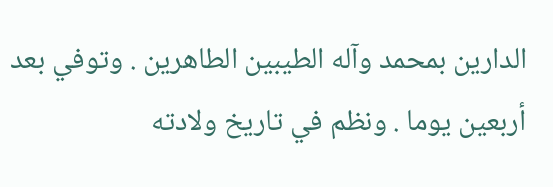الدارين بمحمد وآله الطيبين الطاهرين . وتوفي بعد أربعين يوما . ونظم في تاريخ ولادته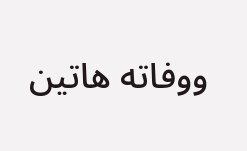ووفاته هاتين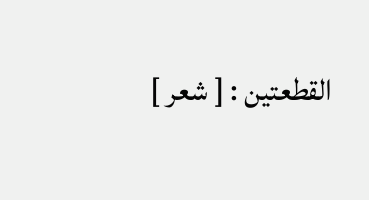القطعتين : [ شعر ]